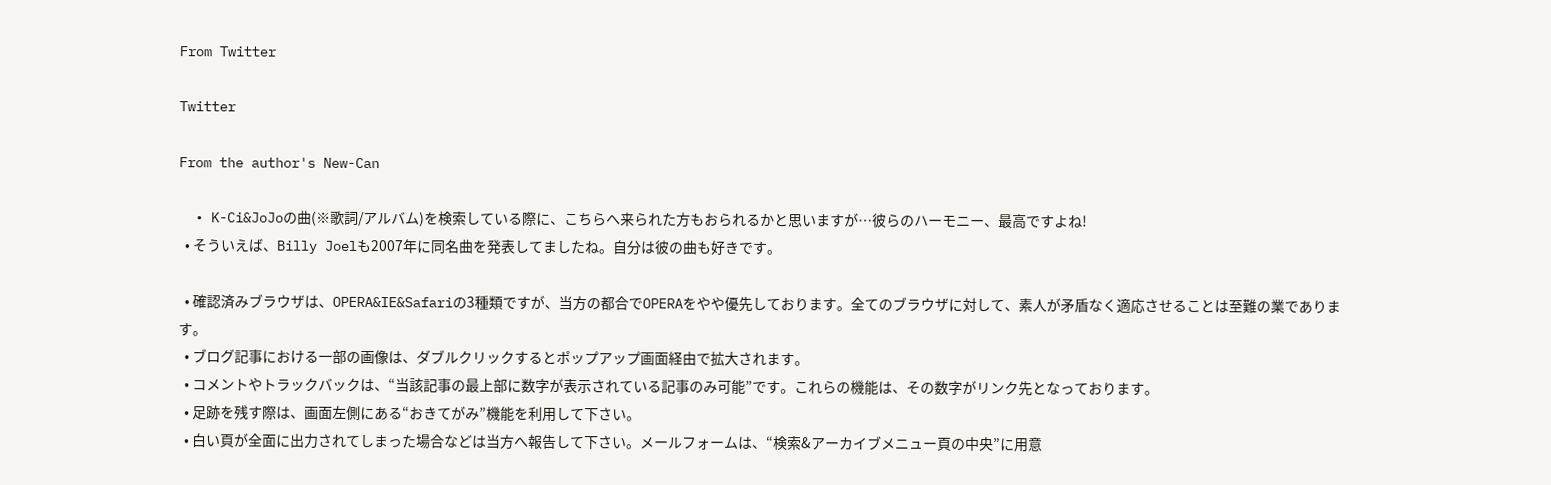From Twitter

Twitter

From the author's New-Can

  • K-Ci&JoJoの曲(※歌詞/アルバム)を検索している際に、こちらへ来られた方もおられるかと思いますが…彼らのハーモニー、最高ですよね!
  • そういえば、Billy Joelも2007年に同名曲を発表してましたね。自分は彼の曲も好きです。

  • 確認済みブラウザは、OPERA&IE&Safariの3種類ですが、当方の都合でOPERAをやや優先しております。全てのブラウザに対して、素人が矛盾なく適応させることは至難の業であります。
  • ブログ記事における一部の画像は、ダブルクリックするとポップアップ画面経由で拡大されます。
  • コメントやトラックバックは、“当該記事の最上部に数字が表示されている記事のみ可能”です。これらの機能は、その数字がリンク先となっております。
  • 足跡を残す際は、画面左側にある“おきてがみ”機能を利用して下さい。
  • 白い頁が全面に出力されてしまった場合などは当方へ報告して下さい。メールフォームは、“検索&アーカイブメニュー頁の中央”に用意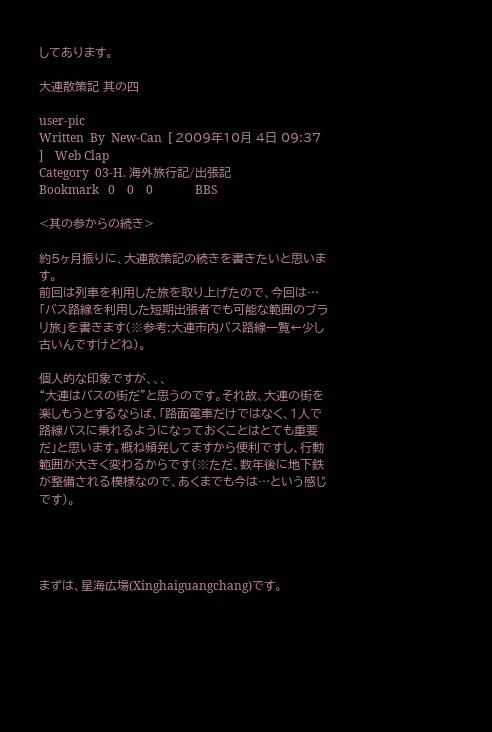してあります。

大連散策記 其の四

user-pic
Written  By  New-Can  [ 2009年10月 4日 09:37 ]    Web Clap
Category  03-H. 海外旅行記/出張記
Bookmark   0    0    0              BBS

<其の参からの続き>

約5ヶ月振りに、大連散策記の続きを書きたいと思います。
前回は列車を利用した旅を取り上げたので、今回は…「バス路線を利用した短期出張者でも可能な範囲のブラリ旅」を書きます(※参考:大連市内バス路線一覧←少し古いんですけどね)。

個人的な印象ですが、、、
“大連はバスの街だ”と思うのです。それ故、大連の街を楽しもうとするならば、「路面電車だけではなく、1人で路線バスに乗れるようになっておくことはとても重要だ」と思います。概ね頻発してますから便利ですし、行動範囲が大きく変わるからです(※ただ、数年後に地下鉄が整備される模様なので、あくまでも今は…という感じです)。




まずは、星海広場(Xinghaiguangchang)です。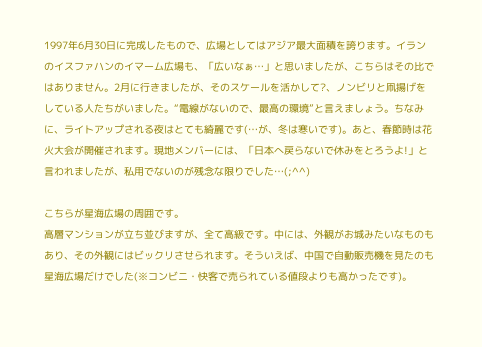1997年6月30日に完成したもので、広場としてはアジア最大面積を誇ります。イランのイスファハンのイマーム広場も、「広いなぁ…」と思いましたが、こちらはその比ではありません。2月に行きましたが、そのスケールを活かして?、ノンビリと凧揚げをしている人たちがいました。“電線がないので、最高の環境”と言えましょう。ちなみに、ライトアップされる夜はとても綺麗です(…が、冬は寒いです)。あと、春節時は花火大会が開催されます。現地メンバーには、「日本へ戻らないで休みをとろうよ!」と言われましたが、私用でないのが残念な限りでした…(;^^)

こちらが星海広場の周囲です。
高層マンションが立ち並びますが、全て高級です。中には、外観がお城みたいなものもあり、その外観にはビックリさせられます。そういえば、中国で自動販売機を見たのも星海広場だけでした(※コンビニ・快客で売られている値段よりも高かったです)。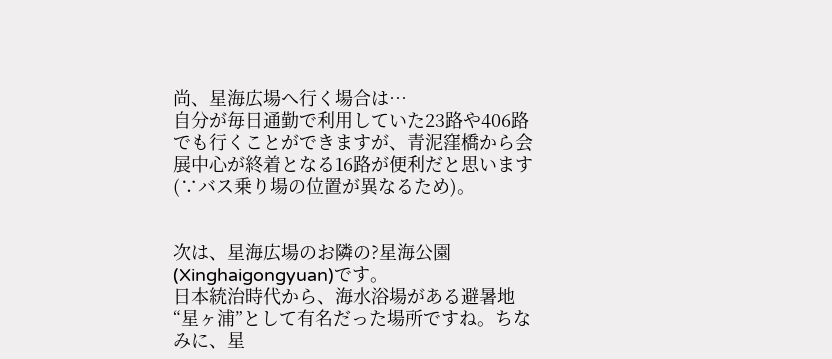尚、星海広場へ行く場合は…
自分が毎日通勤で利用していた23路や406路でも行くことができますが、青泥窪橋から会展中心が終着となる16路が便利だと思います(∵バス乗り場の位置が異なるため)。


次は、星海広場のお隣の?星海公園(Xinghaigongyuan)です。
日本統治時代から、海水浴場がある避暑地“星ヶ浦”として有名だった場所ですね。ちなみに、星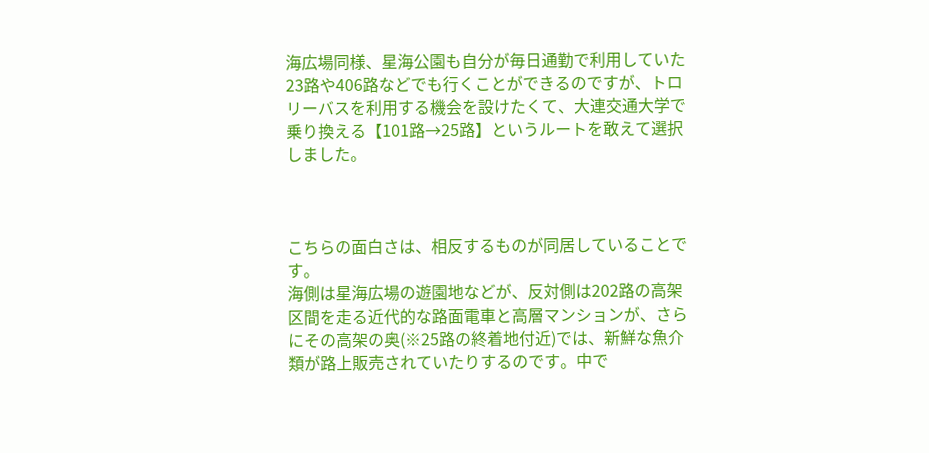海広場同様、星海公園も自分が毎日通勤で利用していた23路や406路などでも行くことができるのですが、トロリーバスを利用する機会を設けたくて、大連交通大学で乗り換える【101路→25路】というルートを敢えて選択しました。



こちらの面白さは、相反するものが同居していることです。
海側は星海広場の遊園地などが、反対側は202路の高架区間を走る近代的な路面電車と高層マンションが、さらにその高架の奥(※25路の終着地付近)では、新鮮な魚介類が路上販売されていたりするのです。中で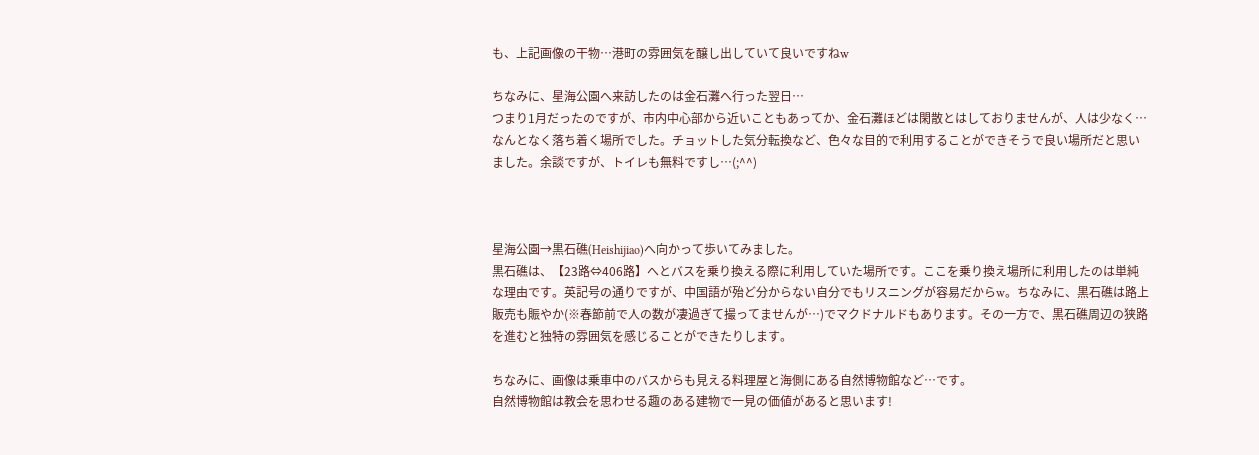も、上記画像の干物…港町の雰囲気を醸し出していて良いですねw

ちなみに、星海公園へ来訪したのは金石灘へ行った翌日…
つまり1月だったのですが、市内中心部から近いこともあってか、金石灘ほどは閑散とはしておりませんが、人は少なく…なんとなく落ち着く場所でした。チョットした気分転換など、色々な目的で利用することができそうで良い場所だと思いました。余談ですが、トイレも無料ですし…(;^^)



星海公園→黒石礁(Heishijiao)へ向かって歩いてみました。
黒石礁は、【23路⇔406路】へとバスを乗り換える際に利用していた場所です。ここを乗り換え場所に利用したのは単純な理由です。英記号の通りですが、中国語が殆ど分からない自分でもリスニングが容易だからw。ちなみに、黒石礁は路上販売も賑やか(※春節前で人の数が凄過ぎて撮ってませんが…)でマクドナルドもあります。その一方で、黒石礁周辺の狭路を進むと独特の雰囲気を感じることができたりします。

ちなみに、画像は乗車中のバスからも見える料理屋と海側にある自然博物館など…です。
自然博物館は教会を思わせる趣のある建物で一見の価値があると思います!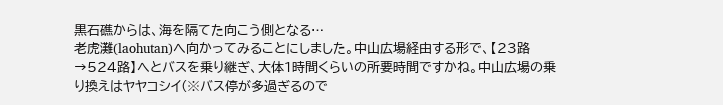黒石礁からは、海を隔てた向こう側となる…
老虎灘(laohutan)へ向かってみることにしました。中山広場経由する形で、【23路→524路】へとバスを乗り継ぎ、大体1時間くらいの所要時間ですかね。中山広場の乗り換えはヤヤコシイ(※バス停が多過ぎるので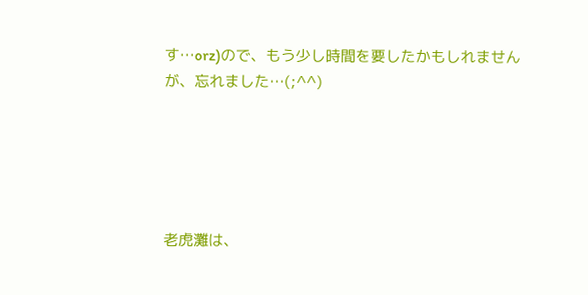す…orz)ので、もう少し時間を要したかもしれませんが、忘れました…(;^^)





老虎灘は、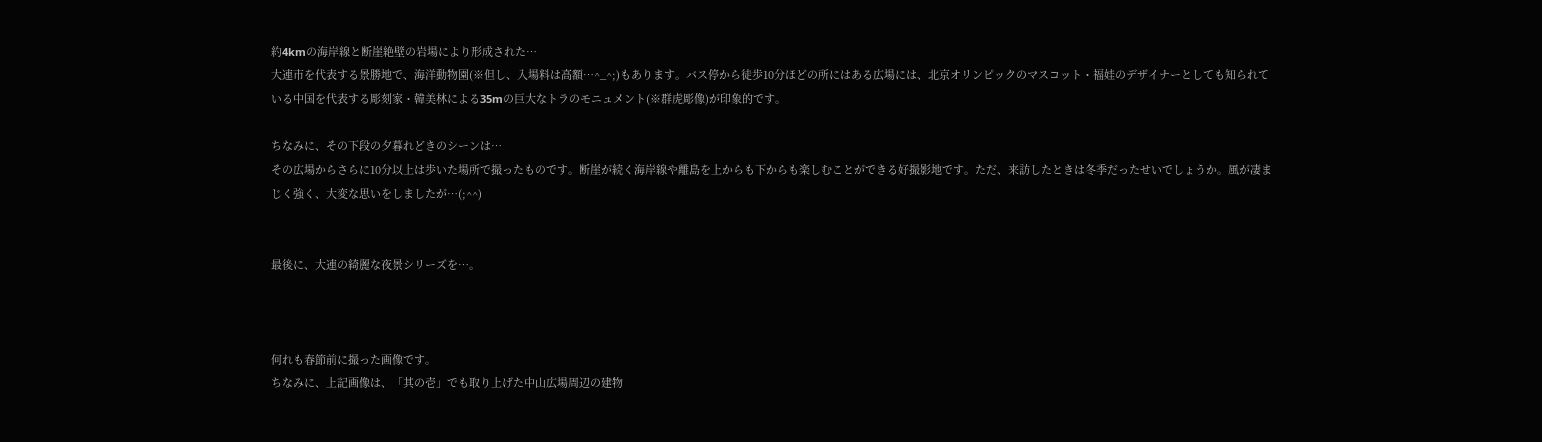約4kmの海岸線と断崖絶壁の岩場により形成された…
大連市を代表する景勝地で、海洋動物園(※但し、入場料は高額…^_^;)もあります。バス停から徒歩10分ほどの所にはある広場には、北京オリンピックのマスコット・福娃のデザイナーとしても知られている中国を代表する彫刻家・韓美林による35mの巨大なトラのモニュメント(※群虎彫像)が印象的です。

ちなみに、その下段の夕暮れどきのシーンは…
その広場からさらに10分以上は歩いた場所で撮ったものです。断崖が続く海岸線や離島を上からも下からも楽しむことができる好撮影地です。ただ、来訪したときは冬季だったせいでしょうか。風が凄まじく強く、大変な思いをしましたが…(;^^)


最後に、大連の綺麗な夜景シリーズを…。



何れも春節前に撮った画像です。
ちなみに、上記画像は、「其の壱」でも取り上げた中山広場周辺の建物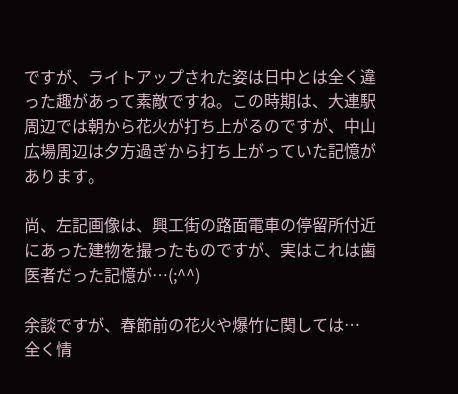ですが、ライトアップされた姿は日中とは全く違った趣があって素敵ですね。この時期は、大連駅周辺では朝から花火が打ち上がるのですが、中山広場周辺は夕方過ぎから打ち上がっていた記憶があります。

尚、左記画像は、興工街の路面電車の停留所付近にあった建物を撮ったものですが、実はこれは歯医者だった記憶が…(;^^)

余談ですが、春節前の花火や爆竹に関しては…
全く情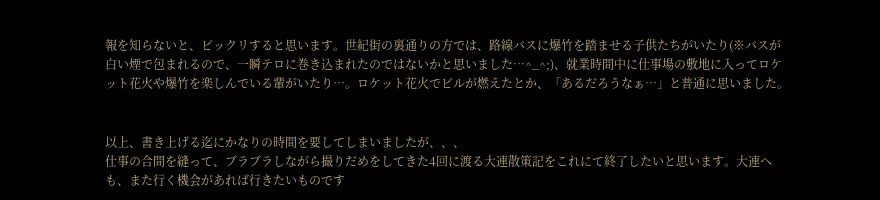報を知らないと、ビックリすると思います。世紀街の裏通りの方では、路線バスに爆竹を踏ませる子供たちがいたり(※バスが白い煙で包まれるので、一瞬テロに巻き込まれたのではないかと思いました…^_^;)、就業時間中に仕事場の敷地に入ってロケット花火や爆竹を楽しんでいる輩がいたり…。ロケット花火でビルが燃えたとか、「あるだろうなぁ…」と普通に思いました。


以上、書き上げる迄にかなりの時間を要してしまいましたが、、、
仕事の合間を縫って、ブラブラしながら撮りだめをしてきた4回に渡る大連散策記をこれにて終了したいと思います。大連へも、また行く機会があれば行きたいものです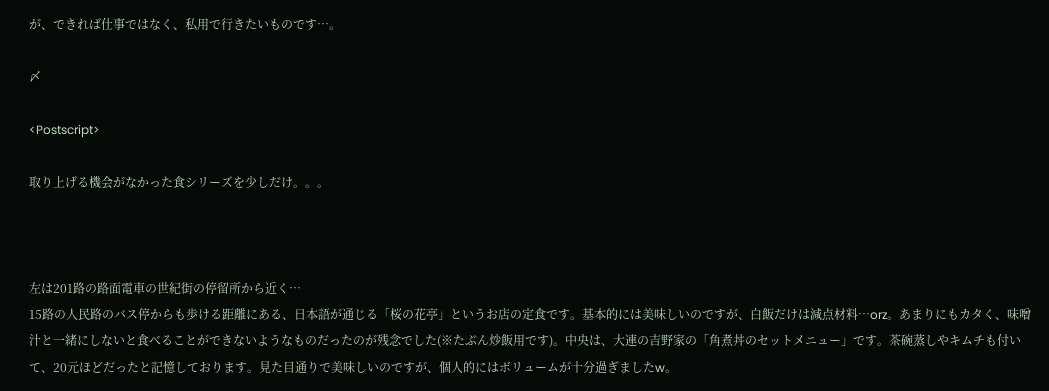が、できれば仕事ではなく、私用で行きたいものです…。

〆

<Postscript>

取り上げる機会がなかった食シリーズを少しだけ。。。



左は201路の路面電車の世紀街の停留所から近く…
15路の人民路のバス停からも歩ける距離にある、日本語が通じる「桜の花亭」というお店の定食です。基本的には美味しいのですが、白飯だけは減点材料…orz。あまりにもカタく、味噌汁と一緒にしないと食べることができないようなものだったのが残念でした(※たぶん炒飯用です)。中央は、大連の吉野家の「角煮丼のセットメニュー」です。茶碗蒸しやキムチも付いて、20元ほどだったと記憶しております。見た目通りで美味しいのですが、個人的にはボリュームが十分過ぎましたw。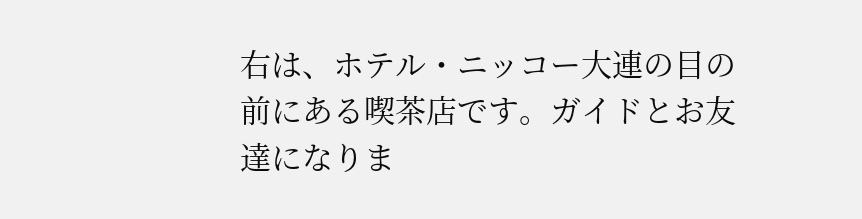右は、ホテル・ニッコー大連の目の前にある喫茶店です。ガイドとお友達になりま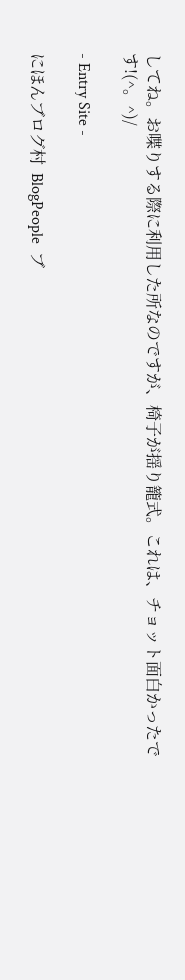してね。お喋りする際に利用した所なのですが、椅子が揺り籠式。これは、チョット面白かったです!(^。^)/

- Entry Site -

にほんブログ村  BlogPeople  ブ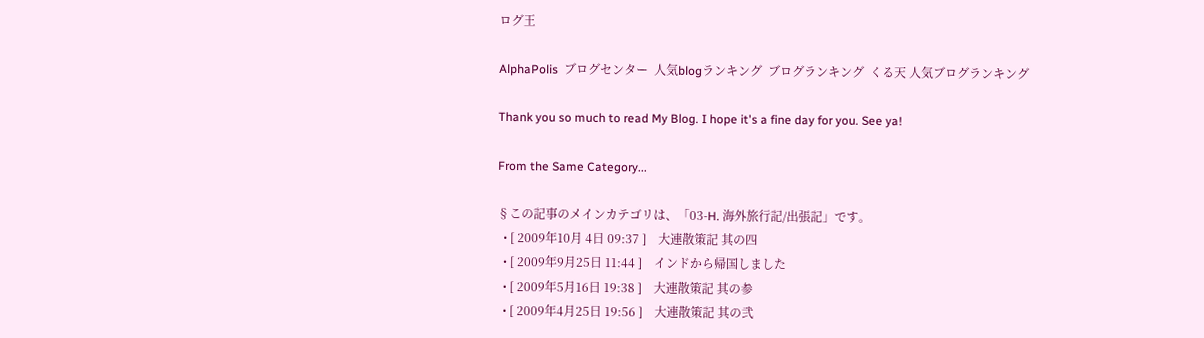ログ王

AlphaPolis  ブログセンター  人気blogランキング  ブログランキング  くる天 人気ブログランキング

Thank you so much to read My Blog. I hope it's a fine day for you. See ya!

From the Same Category...

§この記事のメインカテゴリは、「03-H. 海外旅行記/出張記」です。
  • [ 2009年10月 4日 09:37 ]    大連散策記 其の四
  • [ 2009年9月25日 11:44 ]    インドから帰国しました
  • [ 2009年5月16日 19:38 ]    大連散策記 其の参
  • [ 2009年4月25日 19:56 ]    大連散策記 其の弐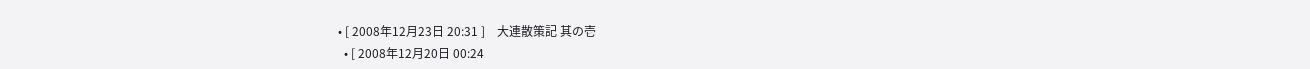• [ 2008年12月23日 20:31 ]    大連散策記 其の壱
  • [ 2008年12月20日 00:24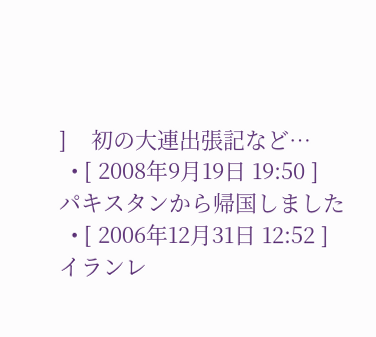]    初の大連出張記など…
  • [ 2008年9月19日 19:50 ]    パキスタンから帰国しました
  • [ 2006年12月31日 12:52 ]    イランレ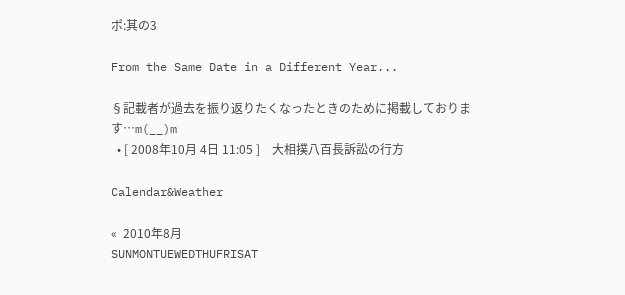ポ:其の3

From the Same Date in a Different Year...

§記載者が過去を振り返りたくなったときのために掲載しております…m(__)m
  • [ 2008年10月 4日 11:05 ]    大相撲八百長訴訟の行方

Calendar&Weather

«  2010年8月
SUNMONTUEWEDTHUFRISAT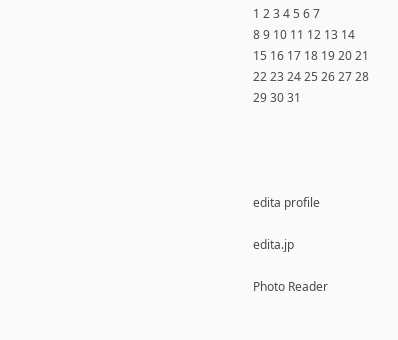1 2 3 4 5 6 7
8 9 10 11 12 13 14
15 16 17 18 19 20 21
22 23 24 25 26 27 28
29 30 31




edita profile

edita.jp

Photo Reader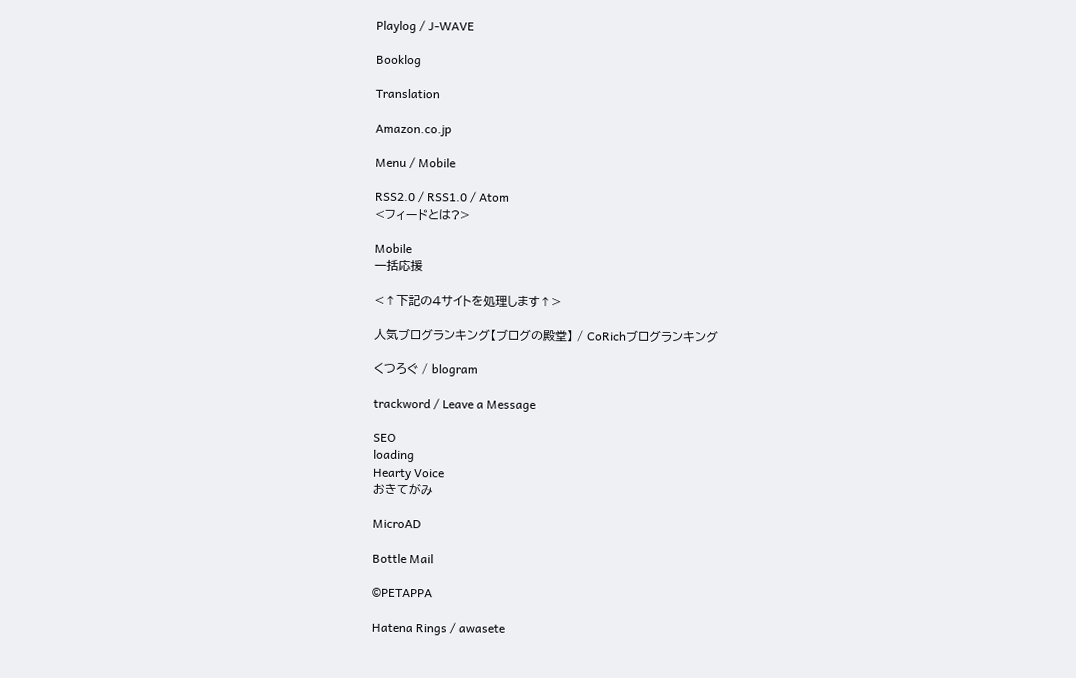Playlog / J-WAVE

Booklog

Translation

Amazon.co.jp

Menu / Mobile

RSS2.0 / RSS1.0 / Atom
<フィードとは?>

Mobile
一括応援

<↑下記の4サイトを処理します↑>

人気ブログランキング【ブログの殿堂】 / CoRichブログランキング

くつろぐ / blogram

trackword / Leave a Message

SEO
loading
Hearty Voice
おきてがみ

MicroAD

Bottle Mail

©PETAPPA

Hatena Rings / awasete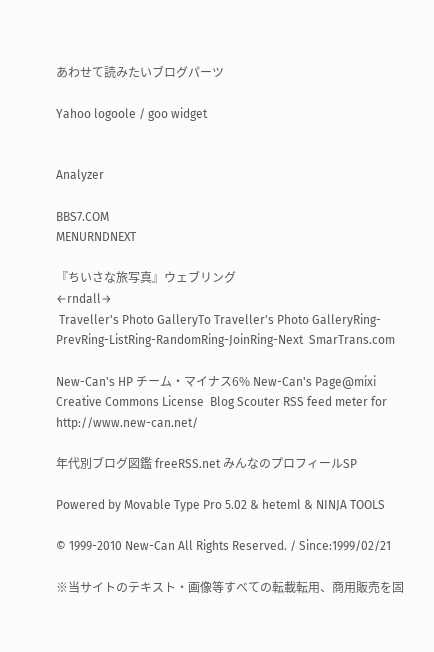あわせて読みたいブログパーツ

Yahoo logoole / goo widget


Analyzer

BBS7.COM
MENURNDNEXT

『ちいさな旅写真』ウェブリング
←rndall→
 Traveller's Photo GalleryTo Traveller's Photo GalleryRing-PrevRing-ListRing-RandomRing-JoinRing-Next  SmarTrans.com

New-Can's HP チーム・マイナス6% New-Can's Page@mixi Creative Commons License  Blog Scouter RSS feed meter for http://www.new-can.net/

年代別ブログ図鑑 freeRSS.net みんなのプロフィールSP

Powered by Movable Type Pro 5.02 & heteml & NINJA TOOLS

© 1999-2010 New-Can All Rights Reserved. / Since:1999/02/21

※当サイトのテキスト・画像等すべての転載転用、商用販売を固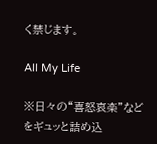く禁じます。

All My Life

※日々の“喜怒哀楽”などをギュッと詰め込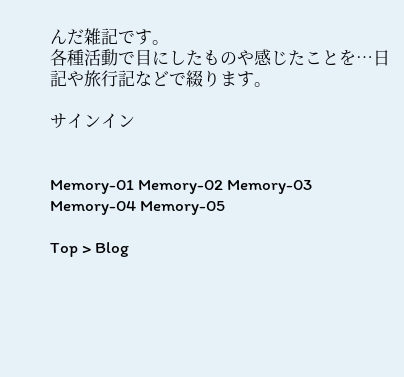んだ雑記です。
各種活動で目にしたものや感じたことを…日記や旅行記などで綴ります。

サインイン


Memory-01 Memory-02 Memory-03 Memory-04 Memory-05

Top > Blog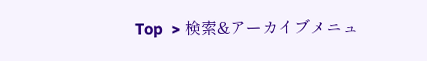Top  > 検索&アーカイブメニュ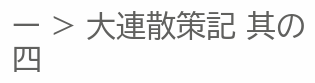ー > 大連散策記 其の四